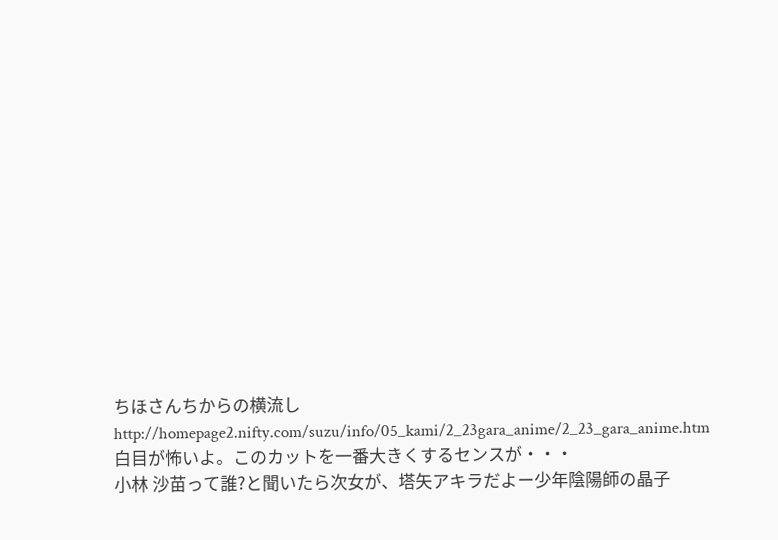ちほさんちからの横流し
http://homepage2.nifty.com/suzu/info/05_kami/2_23gara_anime/2_23_gara_anime.htm
白目が怖いよ。このカットを一番大きくするセンスが・・・
小林 沙苗って誰?と聞いたら次女が、塔矢アキラだよー少年陰陽師の晶子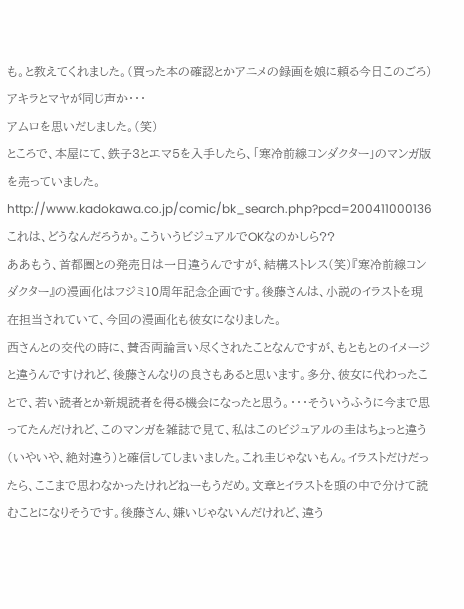も。と教えてくれました。(買った本の確認とかアニメの録画を娘に頼る今日このごろ)アキラとマヤが同じ声か・・・
アムロを思いだしました。(笑)
ところで、本屋にて、鉄子3とエマ5を入手したら、「寒冷前線コンダクター」のマンガ版を売っていました。
http://www.kadokawa.co.jp/comic/bk_search.php?pcd=200411000136
これは、どうなんだろうか。こういうビジュアルでOKなのかしら??
ああもう、首都圏との発売日は一日違うんですが、結構ストレス(笑)『寒冷前線コンダクター』の漫画化はフジミ10周年記念企画です。後藤さんは、小説のイラストを現在担当されていて、今回の漫画化も彼女になりました。
西さんとの交代の時に、賛否両論言い尽くされたことなんですが、もともとのイメージと違うんですけれど、後藤さんなりの良さもあると思います。多分、彼女に代わったことで、若い読者とか新規読者を得る機会になったと思う。・・・そういうふうに今まで思ってたんだけれど、このマンガを雑誌で見て、私はこのビジュアルの圭はちょっと違う(いやいや、絶対違う)と確信してしまいました。これ圭じゃないもん。イラストだけだったら、ここまで思わなかったけれどねーもうだめ。文章とイラストを頭の中で分けて読むことになりそうです。後藤さん、嫌いじゃないんだけれど、違う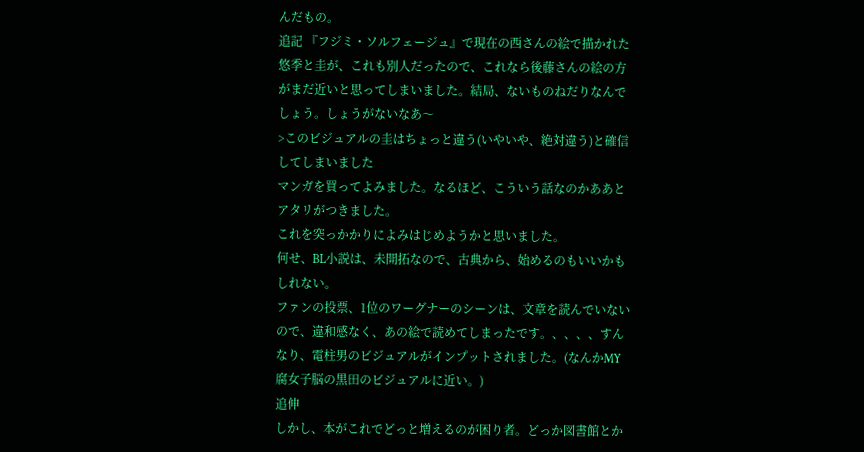んだもの。
追記 『フジミ・ソルフェージュ』で現在の西さんの絵で描かれた悠季と圭が、これも別人だったので、これなら後藤さんの絵の方がまだ近いと思ってしまいました。結局、ないものねだりなんでしょう。しょうがないなあ〜
>このビジュアルの圭はちょっと違う(いやいや、絶対違う)と確信してしまいました
マンガを買ってよみました。なるほど、こういう話なのかああとアタリがつきました。
これを突っかかりによみはじめようかと思いました。
何せ、BL小説は、未開拓なので、古典から、始めるのもいいかもしれない。
ファンの投票、1位のワーグナーのシーンは、文章を読んでいないので、違和感なく、あの絵で読めてしまったです。、、、、すんなり、電柱男のビジュアルがインプットされました。(なんかMY 腐女子脳の黒田のビジュアルに近い。)
追伸
しかし、本がこれでどっと増えるのが困り者。どっか図書館とか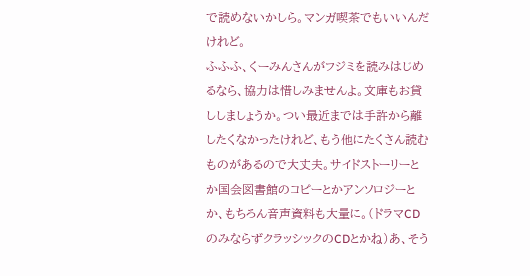で読めないかしら。マンガ喫茶でもいいんだけれど。
ふふふ、くーみんさんがフジミを読みはじめるなら、協力は惜しみませんよ。文庫もお貸ししましょうか。つい最近までは手許から離したくなかったけれど、もう他にたくさん読むものがあるので大丈夫。サイドストーリーとか国会図書館のコピーとかアンソロジーとか、もちろん音声資料も大量に。(ドラマCDのみならずクラッシックのCDとかね)あ、そう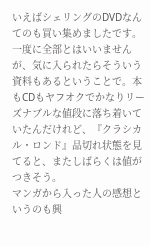いえばシェリングのDVDなんてのも買い集めましたです。一度に全部とはいいませんが、気に入られたらそういう資料もあるということで。本もCDもヤフオクでかなりリーズナブルな値段に落ち着いていたんだけれど、『クラシカル・ロンド』品切れ状態を見てると、またしばらくは値がつきそう。
マンガから入った人の感想というのも興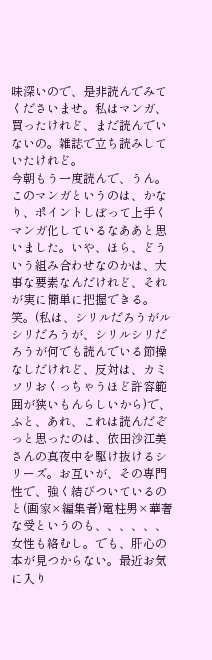味深いので、是非読んでみてくださいませ。私はマンガ、買ったけれど、まだ読んでいないの。雑誌で立ち読みしていたけれど。
今朝もう一度読んで、うん。このマンガというのは、かなり、ポイントしぼって上手くマンガ化しているなああと思いました。いや、ほら、どういう組み合わせなのかは、大事な要素なんだけれど、それが実に簡単に把握できる。笑。(私は、シリルだろうがルシリだろうが、シリルシリだろうが何でも読んでいる節操なしだけれど、反対は、カミソリおくっちゃうほど許容範囲が狭いもんらしいから)で、ふと、あれ、これは読んだぞっと思ったのは、依田沙江美さんの真夜中を駆け抜けるシリーズ。お互いが、その専門性で、強く結びついているのと(画家×編集者)電柱男×華奢な受というのも、、、、、、女性も絡むし。でも、肝心の本が見つからない。最近お気に入り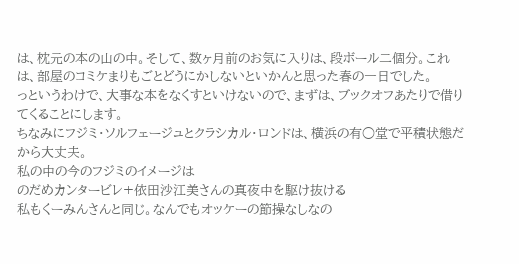は、枕元の本の山の中。そして、数ヶ月前のお気に入りは、段ボール二個分。これは、部屋のコミケまりもごとどうにかしないといかんと思った春の一日でした。
っというわけで、大事な本をなくすといけないので、まずは、ブックオフあたりで借りてくることにします。
ちなみにフジミ・ソルフェージュとクラシカル・ロンドは、横浜の有○堂で平積状態だから大丈夫。
私の中の今のフジミのイメージは
のだめカンタービレ+依田沙江美さんの真夜中を駆け抜ける
私もくーみんさんと同じ。なんでもオッケーの節操なしなの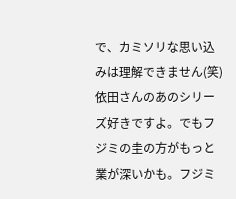で、カミソリな思い込みは理解できません(笑)依田さんのあのシリーズ好きですよ。でもフジミの圭の方がもっと業が深いかも。フジミ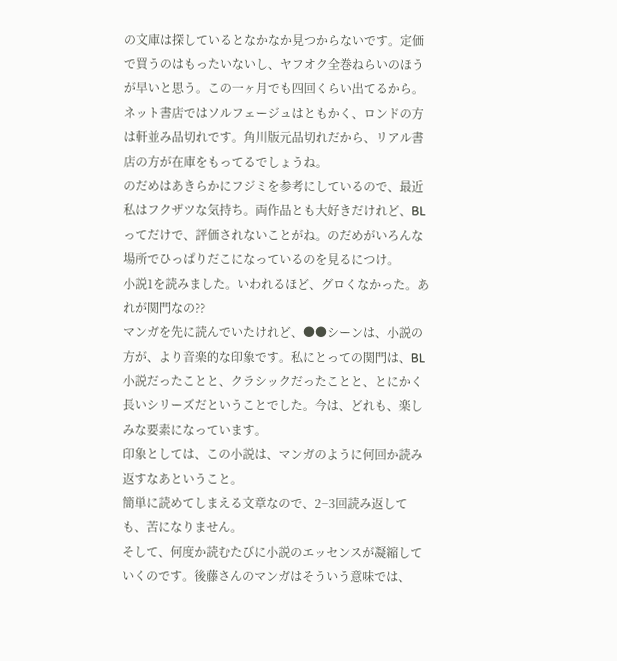の文庫は探しているとなかなか見つからないです。定価で買うのはもったいないし、ヤフオク全巻ねらいのほうが早いと思う。この一ヶ月でも四回くらい出てるから。ネット書店ではソルフェージュはともかく、ロンドの方は軒並み品切れです。角川版元品切れだから、リアル書店の方が在庫をもってるでしょうね。
のだめはあきらかにフジミを参考にしているので、最近私はフクザツな気持ち。両作品とも大好きだけれど、BLってだけで、評価されないことがね。のだめがいろんな場所でひっぱりだこになっているのを見るにつけ。
小説1を読みました。いわれるほど、グロくなかった。あれが関門なの??
マンガを先に読んでいたけれど、●●シーンは、小説の方が、より音楽的な印象です。私にとっての関門は、BL小説だったことと、クラシックだったことと、とにかく長いシリーズだということでした。今は、どれも、楽しみな要素になっています。
印象としては、この小説は、マンガのように何回か読み返すなあということ。
簡単に読めてしまえる文章なので、2−3回読み返しても、苦になりません。
そして、何度か読むたびに小説のエッセンスが凝縮していくのです。後藤さんのマンガはそういう意味では、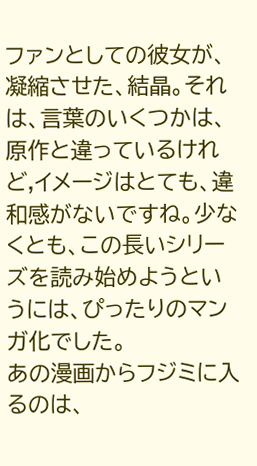ファンとしての彼女が、凝縮させた、結晶。それは、言葉のいくつかは、原作と違っているけれど,イメージはとても、違和感がないですね。少なくとも、この長いシリーズを読み始めようというには、ぴったりのマンガ化でした。
あの漫画からフジミに入るのは、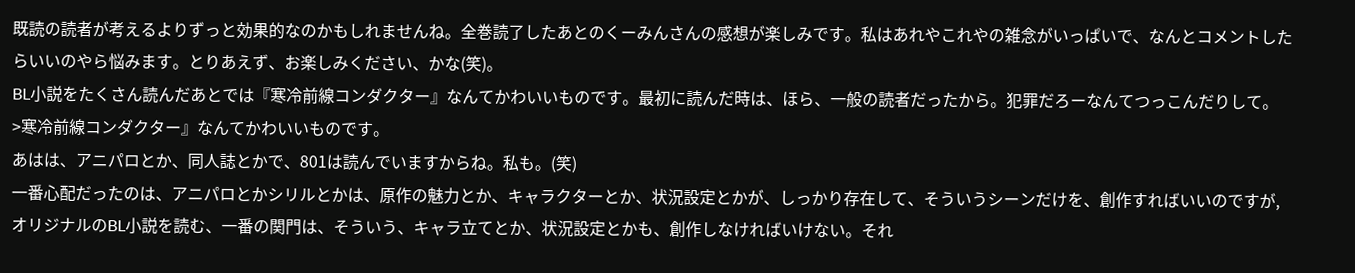既読の読者が考えるよりずっと効果的なのかもしれませんね。全巻読了したあとのくーみんさんの感想が楽しみです。私はあれやこれやの雑念がいっぱいで、なんとコメントしたらいいのやら悩みます。とりあえず、お楽しみください、かな(笑)。
BL小説をたくさん読んだあとでは『寒冷前線コンダクター』なんてかわいいものです。最初に読んだ時は、ほら、一般の読者だったから。犯罪だろーなんてつっこんだりして。
>寒冷前線コンダクター』なんてかわいいものです。
あはは、アニパロとか、同人誌とかで、801は読んでいますからね。私も。(笑)
一番心配だったのは、アニパロとかシリルとかは、原作の魅力とか、キャラクターとか、状況設定とかが、しっかり存在して、そういうシーンだけを、創作すればいいのですが,オリジナルのBL小説を読む、一番の関門は、そういう、キャラ立てとか、状況設定とかも、創作しなければいけない。それ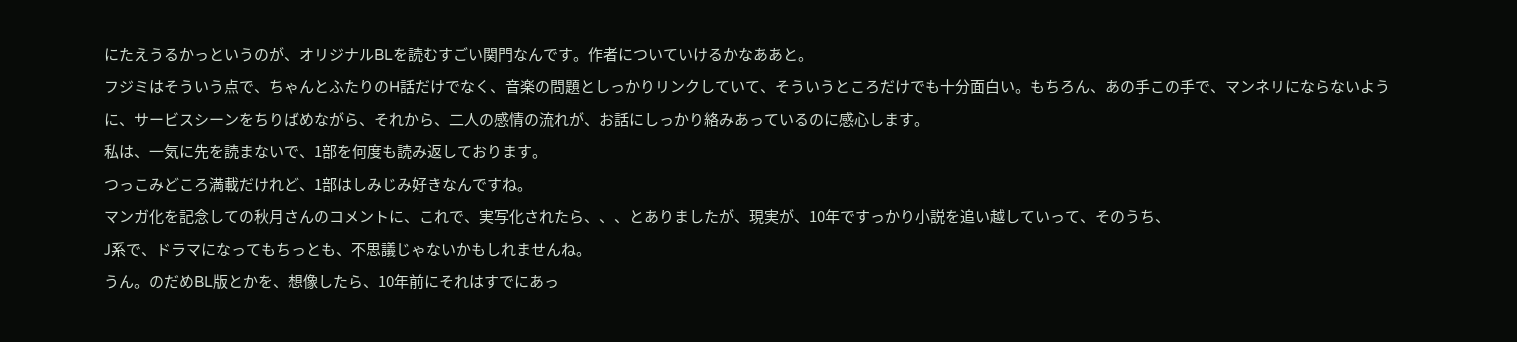にたえうるかっというのが、オリジナルBLを読むすごい関門なんです。作者についていけるかなああと。
フジミはそういう点で、ちゃんとふたりのH話だけでなく、音楽の問題としっかりリンクしていて、そういうところだけでも十分面白い。もちろん、あの手この手で、マンネリにならないように、サービスシーンをちりばめながら、それから、二人の感情の流れが、お話にしっかり絡みあっているのに感心します。
私は、一気に先を読まないで、1部を何度も読み返しております。
つっこみどころ満載だけれど、1部はしみじみ好きなんですね。
マンガ化を記念しての秋月さんのコメントに、これで、実写化されたら、、、とありましたが、現実が、10年ですっかり小説を追い越していって、そのうち、
J系で、ドラマになってもちっとも、不思議じゃないかもしれませんね。
うん。のだめBL版とかを、想像したら、10年前にそれはすでにあっ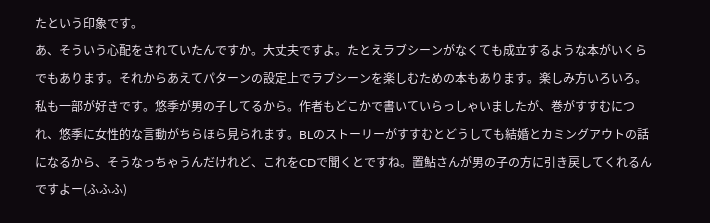たという印象です。
あ、そういう心配をされていたんですか。大丈夫ですよ。たとえラブシーンがなくても成立するような本がいくらでもあります。それからあえてパターンの設定上でラブシーンを楽しむための本もあります。楽しみ方いろいろ。
私も一部が好きです。悠季が男の子してるから。作者もどこかで書いていらっしゃいましたが、巻がすすむにつれ、悠季に女性的な言動がちらほら見られます。BLのストーリーがすすむとどうしても結婚とカミングアウトの話になるから、そうなっちゃうんだけれど、これをCDで聞くとですね。置鮎さんが男の子の方に引き戻してくれるんですよー(ふふふ)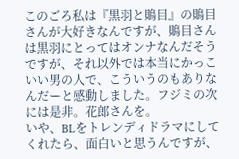このごろ私は『黒羽と鵙目』の鵙目さんが大好きなんですが、鵙目さんは黒羽にとってはオンナなんだそうですが、それ以外では本当にかっこいい男の人で、こういうのもありなんだーと感動しました。フジミの次には是非。花郎さんを。
いや、BLをトレンディドラマにしてくれたら、面白いと思うんですが、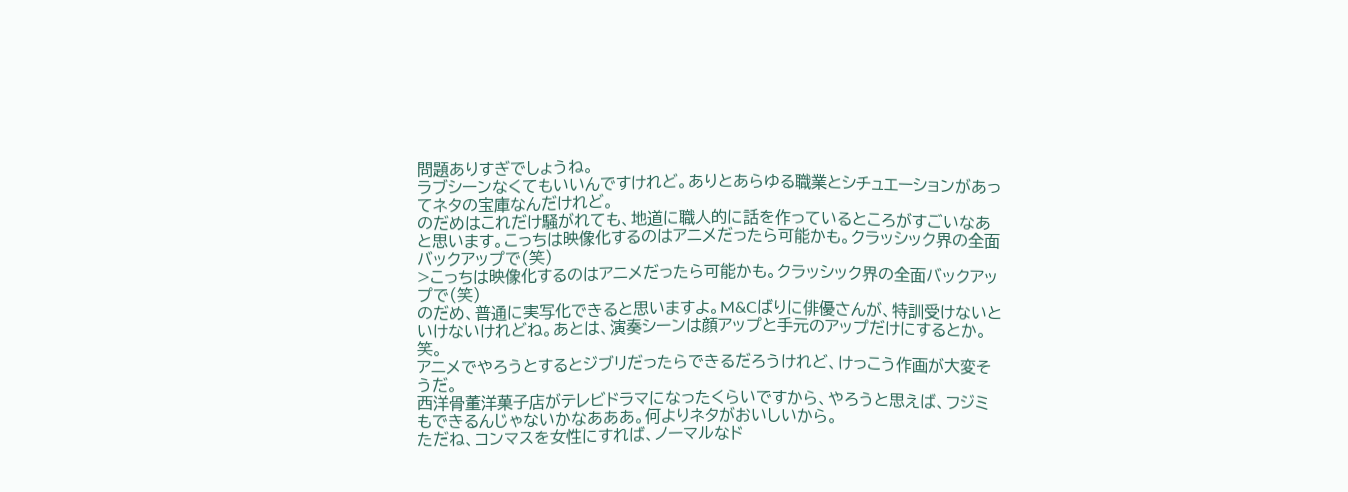問題ありすぎでしょうね。
ラブシーンなくてもいいんですけれど。ありとあらゆる職業とシチュエーションがあってネタの宝庫なんだけれど。
のだめはこれだけ騒がれても、地道に職人的に話を作っているところがすごいなあと思います。こっちは映像化するのはアニメだったら可能かも。クラッシック界の全面バックアップで(笑)
>こっちは映像化するのはアニメだったら可能かも。クラッシック界の全面バックアップで(笑)
のだめ、普通に実写化できると思いますよ。M&Cばりに俳優さんが、特訓受けないといけないけれどね。あとは、演奏シーンは顔アップと手元のアップだけにするとか。笑。
アニメでやろうとするとジブリだったらできるだろうけれど、けっこう作画が大変そうだ。
西洋骨董洋菓子店がテレビドラマになったくらいですから、やろうと思えば、フジミもできるんじゃないかなあああ。何よりネタがおいしいから。
ただね、コンマスを女性にすれば、ノーマルなド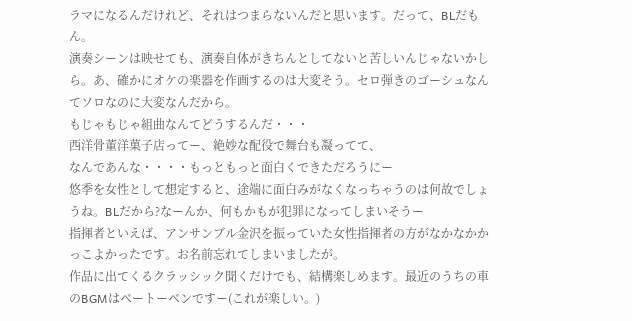ラマになるんだけれど、それはつまらないんだと思います。だって、BLだもん。
演奏シーンは映せても、演奏自体がきちんとしてないと苦しいんじゃないかしら。あ、確かにオケの楽器を作画するのは大変そう。セロ弾きのゴーシュなんてソロなのに大変なんだから。
もじゃもじゃ組曲なんてどうするんだ・・・
西洋骨董洋菓子店ってー、絶妙な配役で舞台も凝ってて、
なんであんな・・・・もっともっと面白くできただろうにー
悠季を女性として想定すると、途端に面白みがなくなっちゃうのは何故でしょうね。BLだから?なーんか、何もかもが犯罪になってしまいそうー
指揮者といえば、アンサンブル金沢を振っていた女性指揮者の方がなかなかかっこよかったです。お名前忘れてしまいましたが。
作品に出てくるクラッシック聞くだけでも、結構楽しめます。最近のうちの車のBGMはベートーベンですー(これが楽しい。)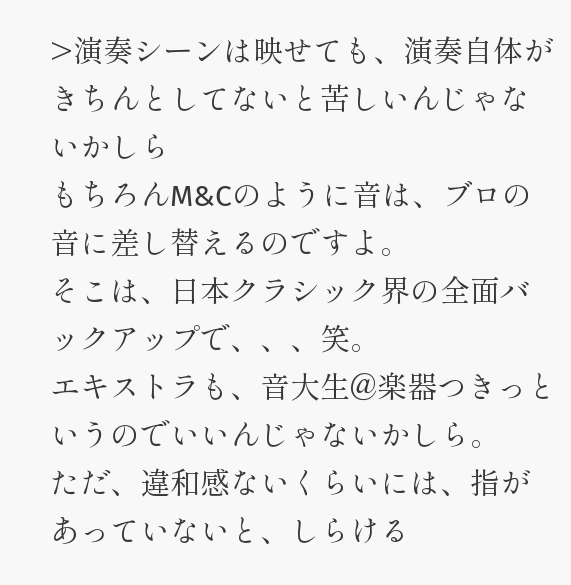>演奏シーンは映せても、演奏自体がきちんとしてないと苦しいんじゃないかしら
もちろんM&Cのように音は、ブロの音に差し替えるのですよ。
そこは、日本クラシック界の全面バックアップで、、、笑。
エキストラも、音大生@楽器つきっというのでいいんじゃないかしら。
ただ、違和感ないくらいには、指があっていないと、しらける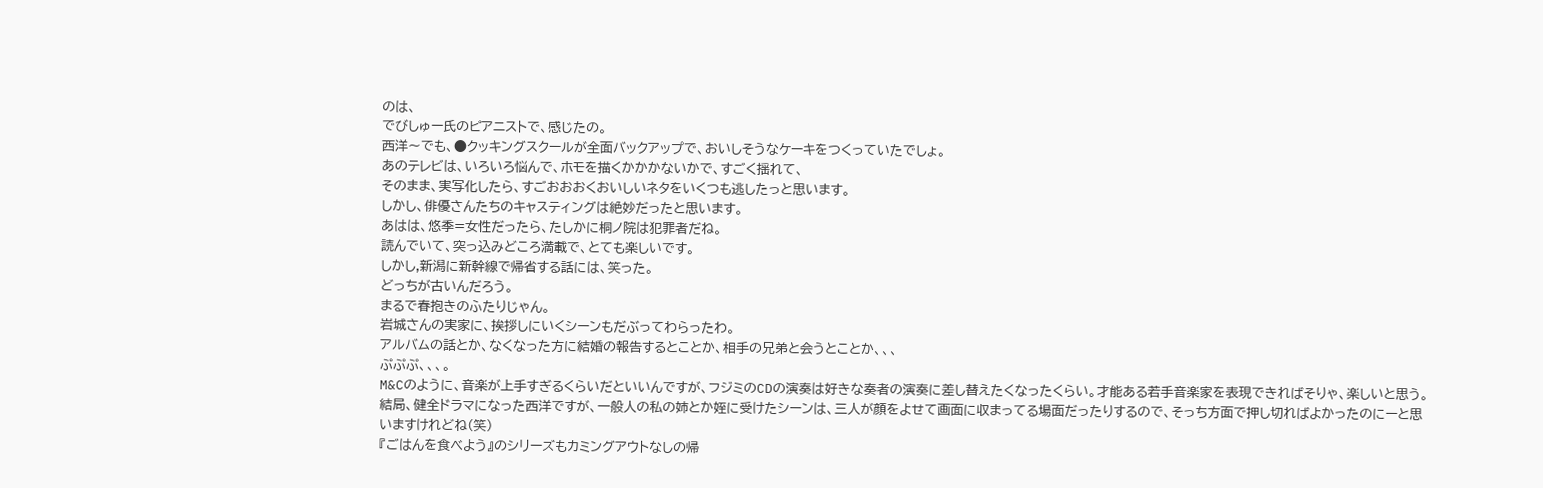のは、
でびしゅー氏のピアニストで、感じたの。
西洋〜でも、●クッキングスクールが全面バックアップで、おいしそうなケーキをつくっていたでしょ。
あのテレビは、いろいろ悩んで、ホモを描くかかかないかで、すごく揺れて、
そのまま、実写化したら、すごおおおくおいしいネタをいくつも逃したっと思います。
しかし、俳優さんたちのキャスティングは絶妙だったと思います。
あはは、悠季=女性だったら、たしかに桐ノ院は犯罪者だね。
読んでいて、突っ込みどころ満載で、とても楽しいです。
しかし,新潟に新幹線で帰省する話には、笑った。
どっちが古いんだろう。
まるで春抱きのふたりじゃん。
岩城さんの実家に、挨拶しにいくシーンもだぶってわらったわ。
アルバムの話とか、なくなった方に結婚の報告するとことか、相手の兄弟と会うとことか、、、
ぷぷぷ、、、。
M&Cのように、音楽が上手すぎるくらいだといいんですが、フジミのCDの演奏は好きな奏者の演奏に差し替えたくなったくらい。才能ある若手音楽家を表現できればそりゃ、楽しいと思う。
結局、健全ドラマになった西洋ですが、一般人の私の姉とか姪に受けたシーンは、三人が顔をよせて画面に収まってる場面だったりするので、そっち方面で押し切ればよかったのにーと思いますけれどね(笑)
『ごはんを食べよう』のシリーズもカミングアウトなしの帰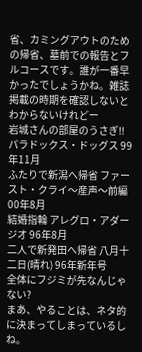省、カミングアウトのための帰省、墓前での報告とフルコースです。誰が一番早かったでしょうかね。雑誌掲載の時期を確認しないとわからないけれどー
岩城さんの部屋のうさぎ!! パラドックス・ドッグス 99年11月
ふたりで新潟へ帰省 ファースト・クライ〜産声〜前編00年8月
結婚指輪 アレグロ・アダージオ 96年8月
二人で新発田へ帰省 八月十二日(晴れ) 96年新年号
全体にフジミが先なんじゃない?
まあ、やることは、ネタ的に決まってしまっているしね。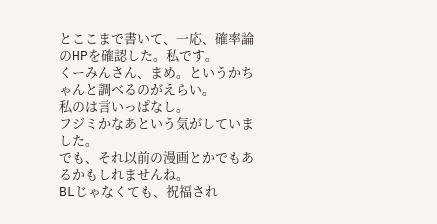とここまで書いて、一応、確率論のHPを確認した。私です。
くーみんさん、まめ。というかちゃんと調べるのがえらい。
私のは言いっぱなし。
フジミかなあという気がしていました。
でも、それ以前の漫画とかでもあるかもしれませんね。
BLじゃなくても、祝福され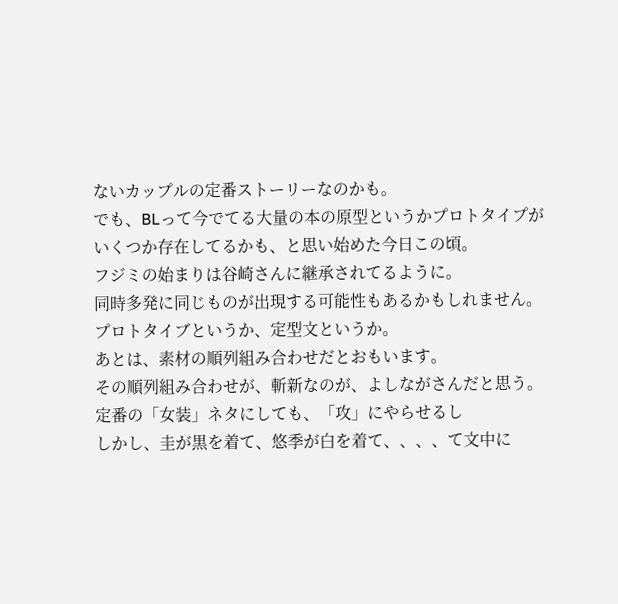ないカップルの定番ストーリーなのかも。
でも、BLって今でてる大量の本の原型というかプロトタイプが
いくつか存在してるかも、と思い始めた今日この頃。
フジミの始まりは谷崎さんに継承されてるように。
同時多発に同じものが出現する可能性もあるかもしれません。
プロトタイブというか、定型文というか。
あとは、素材の順列組み合わせだとおもいます。
その順列組み合わせが、斬新なのが、よしながさんだと思う。
定番の「女装」ネタにしても、「攻」にやらせるし
しかし、圭が黒を着て、悠季が白を着て、、、、て文中に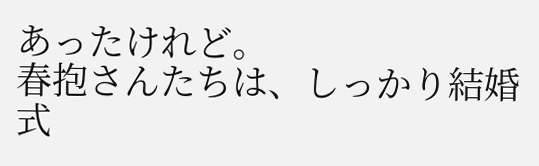あったけれど。
春抱さんたちは、しっかり結婚式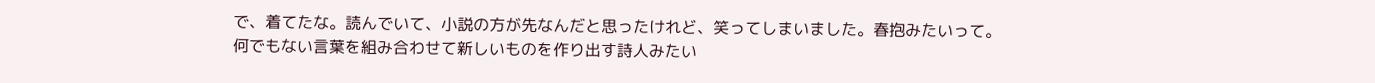で、着てたな。読んでいて、小説の方が先なんだと思ったけれど、笑ってしまいました。春抱みたいって。
何でもない言葉を組み合わせて新しいものを作り出す詩人みたい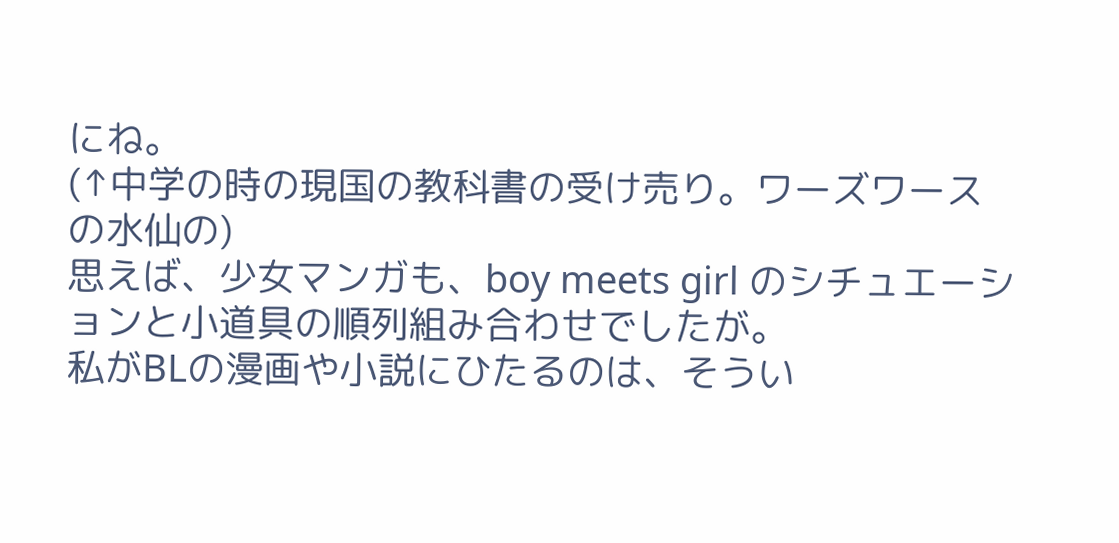にね。
(↑中学の時の現国の教科書の受け売り。ワーズワースの水仙の)
思えば、少女マンガも、boy meets girl のシチュエーションと小道具の順列組み合わせでしたが。
私がBLの漫画や小説にひたるのは、そうい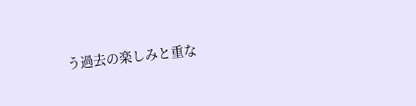う過去の楽しみと重な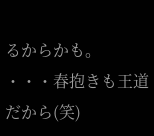るからかも。
・・・春抱きも王道だから(笑)